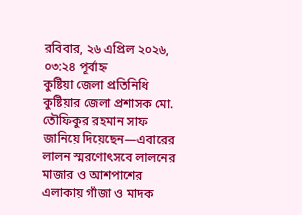রবিবার, ২৬ এপ্রিল ২০২৬, ০৩:২৪ পূর্বাহ্ন
কুষ্টিয়া জেলা প্রতিনিধি
কুষ্টিয়ার জেলা প্রশাসক মো. তৌফিকুর রহমান সাফ জানিয়ে দিয়েছেন—এবারের লালন স্মরণোৎসবে লালনের মাজার ও আশপাশের এলাকায় গাঁজা ও মাদক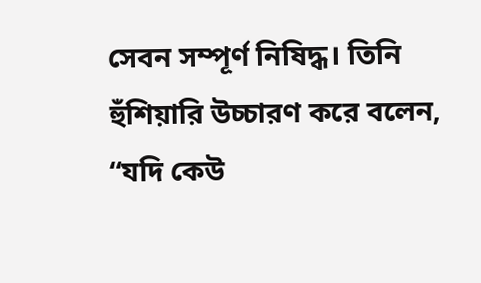সেবন সম্পূর্ণ নিষিদ্ধ। তিনি হুঁশিয়ারি উচ্চারণ করে বলেন, “যদি কেউ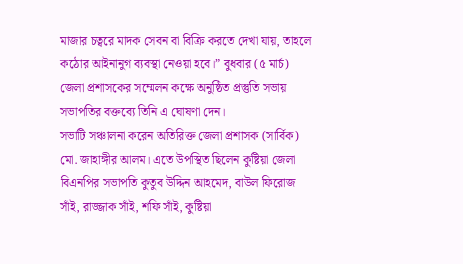মাজার চত্বরে মাদক সেবন বা বিক্রি করতে দেখা যায়, তাহলে কঠোর আইনানুগ ব্যবস্থা নেওয়া হবে।” বুধবার (৫ মার্চ) জেলা প্রশাসকের সম্মেলন কক্ষে অনুষ্ঠিত প্রস্তুতি সভায় সভাপতির বক্তব্যে তিনি এ ঘোষণা দেন।
সভাটি সঞ্চালনা করেন অতিরিক্ত জেলা প্রশাসক (সার্বিক) মো. জাহাঙ্গীর আলম। এতে উপস্থিত ছিলেন কুষ্টিয়া জেলা বিএনপির সভাপতি কুতুব উদ্দিন আহমেদ, বাউল ফিরোজ সাঁই, রাজ্জাক সাঁই, শফি সাঁই, কুষ্টিয়া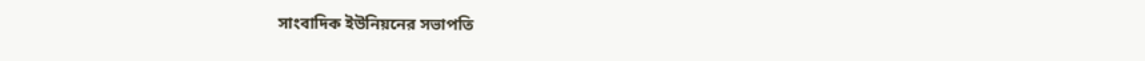সাংবাদিক ইউনিয়নের সভাপতি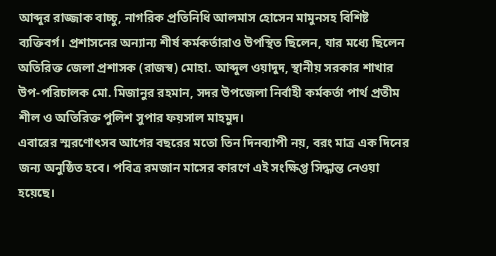আব্দুর রাজ্জাক বাচ্চু, নাগরিক প্রতিনিধি আলমাস হোসেন মামুনসহ বিশিষ্ট ব্যক্তিবর্গ। প্রশাসনের অন্যান্য শীর্ষ কর্মকর্তারাও উপস্থিত ছিলেন, যার মধ্যে ছিলেন অতিরিক্ত জেলা প্রশাসক (রাজস্ব) মোহা. আব্দুল ওয়াদুদ, স্থানীয় সরকার শাখার উপ-পরিচালক মো. মিজানুর রহমান, সদর উপজেলা নির্বাহী কর্মকর্তা পার্থ প্রতীম শীল ও অতিরিক্ত পুলিশ সুপার ফয়সাল মাহমুদ।
এবারের স্মরণোৎসব আগের বছরের মতো তিন দিনব্যাপী নয়, বরং মাত্র এক দিনের জন্য অনুষ্ঠিত হবে। পবিত্র রমজান মাসের কারণে এই সংক্ষিপ্ত সিদ্ধান্ত নেওয়া হয়েছে।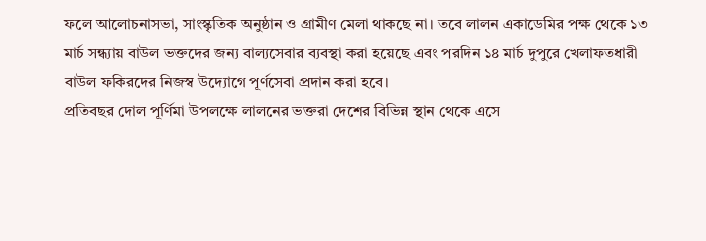ফলে আলোচনাসভা, সাংস্কৃতিক অনুষ্ঠান ও গ্রামীণ মেলা থাকছে না। তবে লালন একাডেমির পক্ষ থেকে ১৩ মার্চ সন্ধ্যায় বাউল ভক্তদের জন্য বাল্যসেবার ব্যবস্থা করা হয়েছে এবং পরদিন ১৪ মার্চ দুপুরে খেলাফতধারী বাউল ফকিরদের নিজস্ব উদ্যোগে পূর্ণসেবা প্রদান করা হবে।
প্রতিবছর দোল পূর্ণিমা উপলক্ষে লালনের ভক্তরা দেশের বিভিন্ন স্থান থেকে এসে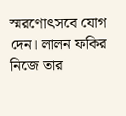স্মরণোৎসবে যোগ দেন। লালন ফকির নিজে তার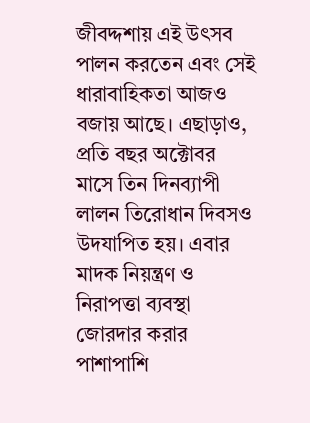জীবদ্দশায় এই উৎসব পালন করতেন এবং সেই ধারাবাহিকতা আজও বজায় আছে। এছাড়াও, প্রতি বছর অক্টোবর মাসে তিন দিনব্যাপী লালন তিরোধান দিবসও উদযাপিত হয়। এবার মাদক নিয়ন্ত্রণ ও নিরাপত্তা ব্যবস্থা জোরদার করার পাশাপাশি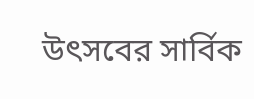উৎসবের সার্বিক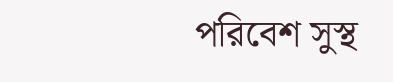পরিবেশ সুস্থ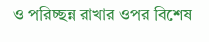ও পরিচ্ছন্ন রাখার ওপর বিশেষ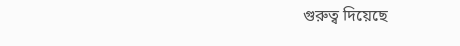গুরুত্ব দিয়েছে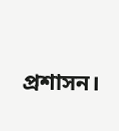প্রশাসন।